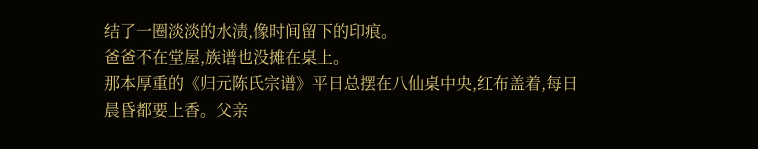结了一圈淡淡的水渍,像时间留下的印痕。
爸爸不在堂屋,族谱也没摊在桌上。
那本厚重的《归元陈氏宗谱》平日总摆在八仙桌中央,红布盖着,每日晨昏都要上香。父亲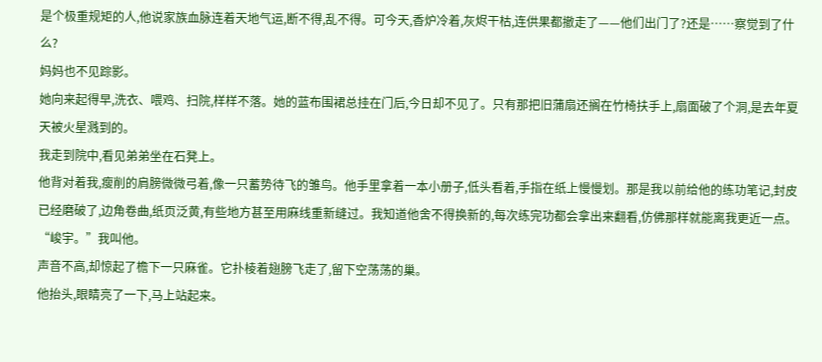是个极重规矩的人,他说家族血脉连着天地气运,断不得,乱不得。可今天,香炉冷着,灰烬干枯,连供果都撤走了——他们出门了?还是……察觉到了什么?
妈妈也不见踪影。
她向来起得早,洗衣、喂鸡、扫院,样样不落。她的蓝布围裙总挂在门后,今日却不见了。只有那把旧蒲扇还搁在竹椅扶手上,扇面破了个洞,是去年夏天被火星溅到的。
我走到院中,看见弟弟坐在石凳上。
他背对着我,瘦削的肩膀微微弓着,像一只蓄势待飞的雏鸟。他手里拿着一本小册子,低头看着,手指在纸上慢慢划。那是我以前给他的练功笔记,封皮已经磨破了,边角卷曲,纸页泛黄,有些地方甚至用麻线重新缝过。我知道他舍不得换新的,每次练完功都会拿出来翻看,仿佛那样就能离我更近一点。
“峻宇。”我叫他。
声音不高,却惊起了檐下一只麻雀。它扑棱着翅膀飞走了,留下空荡荡的巢。
他抬头,眼睛亮了一下,马上站起来。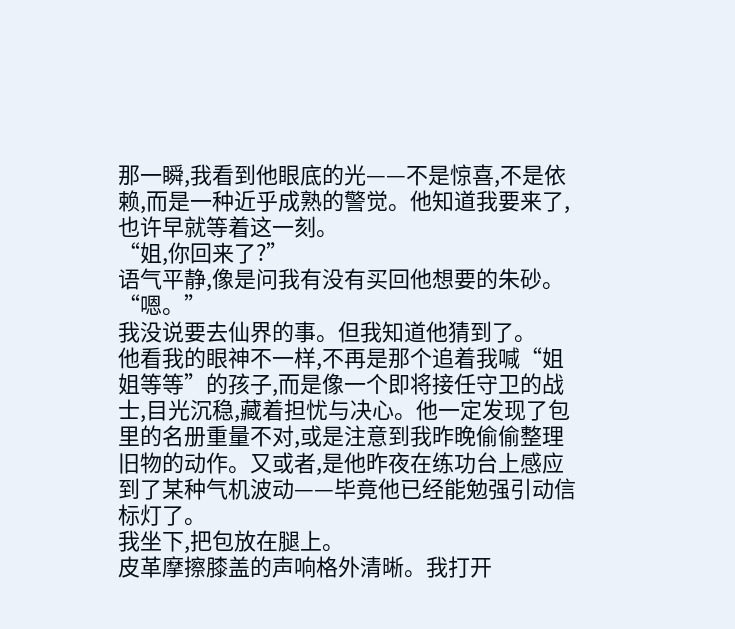那一瞬,我看到他眼底的光——不是惊喜,不是依赖,而是一种近乎成熟的警觉。他知道我要来了,也许早就等着这一刻。
“姐,你回来了?”
语气平静,像是问我有没有买回他想要的朱砂。
“嗯。”
我没说要去仙界的事。但我知道他猜到了。
他看我的眼神不一样,不再是那个追着我喊“姐姐等等”的孩子,而是像一个即将接任守卫的战士,目光沉稳,藏着担忧与决心。他一定发现了包里的名册重量不对,或是注意到我昨晚偷偷整理旧物的动作。又或者,是他昨夜在练功台上感应到了某种气机波动——毕竟他已经能勉强引动信标灯了。
我坐下,把包放在腿上。
皮革摩擦膝盖的声响格外清晰。我打开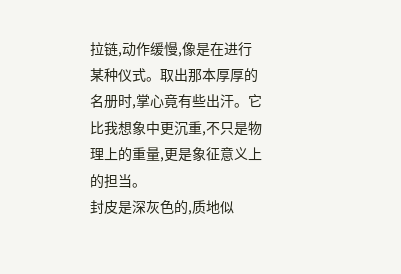拉链,动作缓慢,像是在进行某种仪式。取出那本厚厚的名册时,掌心竟有些出汗。它比我想象中更沉重,不只是物理上的重量,更是象征意义上的担当。
封皮是深灰色的,质地似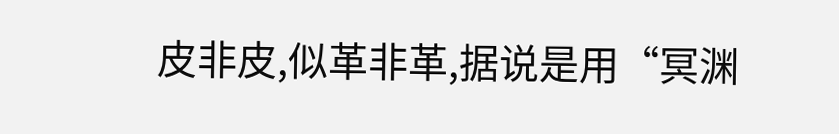皮非皮,似革非革,据说是用“冥渊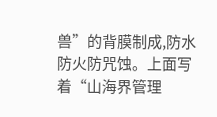兽”的背膜制成,防水防火防咒蚀。上面写着“山海界管理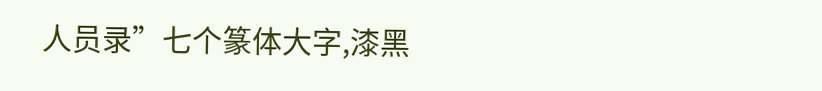人员录”七个篆体大字,漆黑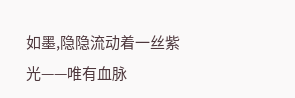如墨,隐隐流动着一丝紫光——唯有血脉